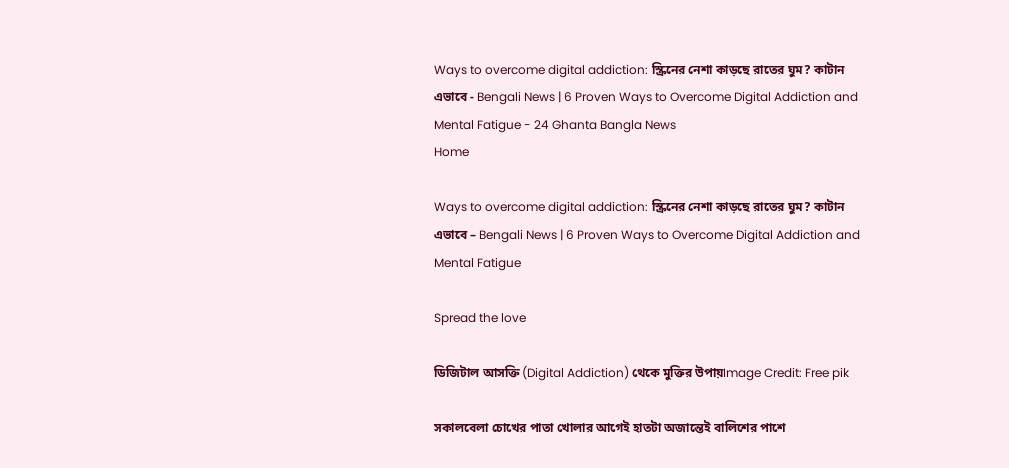Ways to overcome digital addiction: স্ক্রিনের নেশা কাড়ছে রাতের ঘুম? কাটান এভাবে - Bengali News | 6 Proven Ways to Overcome Digital Addiction and Mental Fatigue - 24 Ghanta Bangla News
Home

Ways to overcome digital addiction: স্ক্রিনের নেশা কাড়ছে রাতের ঘুম? কাটান এভাবে – Bengali News | 6 Proven Ways to Overcome Digital Addiction and Mental Fatigue

Spread the love

ডিজিটাল আসক্তি (Digital Addiction) থেকে মুক্তির উপায়Image Credit: Free pik

সকালবেলা চোখের পাতা খোলার আগেই হাতটা অজান্তেই বালিশের পাশে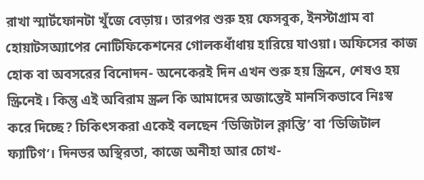রাখা স্মার্টফোনটা খুঁজে বেড়ায়। তারপর শুরু হয় ফেসবুক, ইনস্টাগ্রাম বা হোয়াটসঅ্যাপের নোটিফিকেশনের গোলকধাঁধায় হারিয়ে যাওয়া। অফিসের কাজ হোক বা অবসরের বিনোদন- অনেকেরই দিন এখন শুরু হয় স্ক্রিনে, শেষও হয় স্ক্রিনেই। কিন্তু এই অবিরাম স্ক্রল কি আমাদের অজান্তেই মানসিকভাবে নিঃস্ব করে দিচ্ছে? চিকিৎসকরা একেই বলছেন ‘ডিজিটাল ক্লান্তি’ বা ‘ডিজিটাল ফ্যাটিগ’। দিনভর অস্থিরতা, কাজে অনীহা আর চোখ-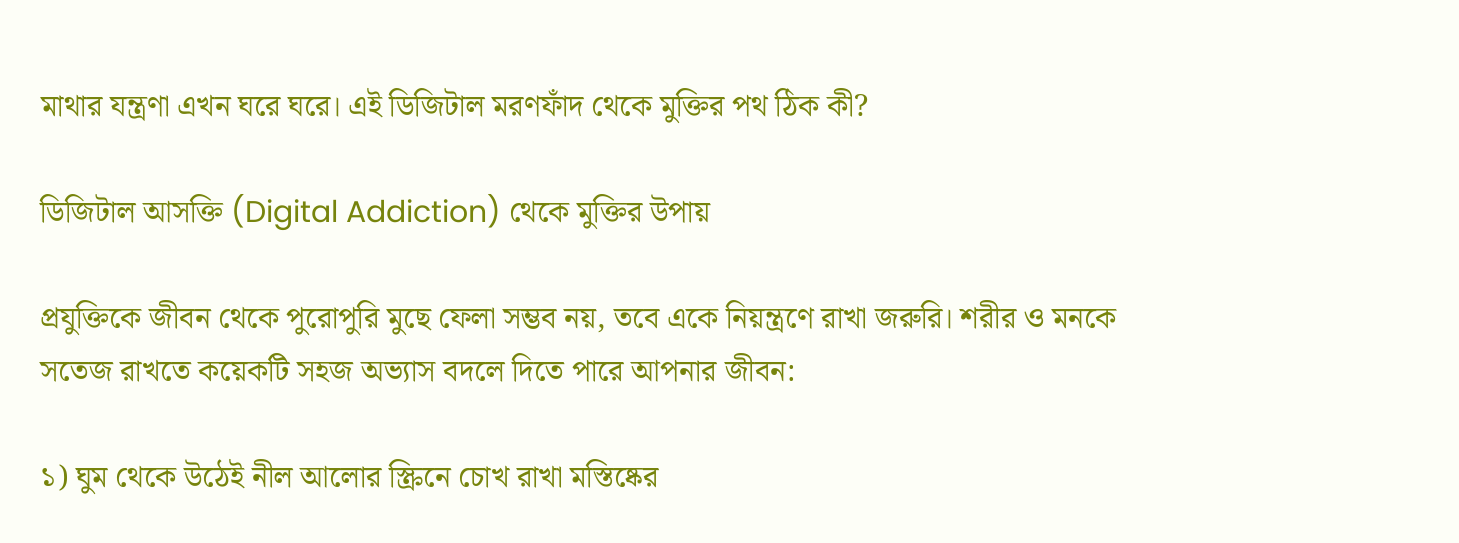মাথার যন্ত্রণা এখন ঘরে ঘরে। এই ডিজিটাল মরণফাঁদ থেকে মুক্তির পথ ঠিক কী?

ডিজিটাল আসক্তি (Digital Addiction) থেকে মুক্তির উপায়

প্রযুক্তিকে জীবন থেকে পুরোপুরি মুছে ফেলা সম্ভব নয়, তবে একে নিয়ন্ত্রণে রাখা জরুরি। শরীর ও মনকে সতেজ রাখতে কয়েকটি সহজ অভ্যাস বদলে দিতে পারে আপনার জীবন:

১) ঘুম থেকে উঠেই নীল আলোর স্ক্রিনে চোখ রাখা মস্তিষ্কের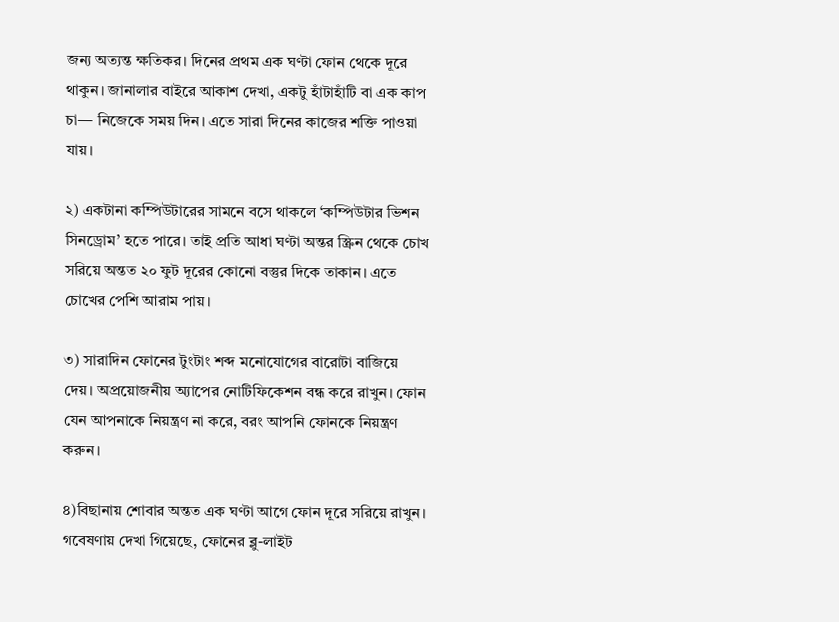জন্য অত্যন্ত ক্ষতিকর। দিনের প্রথম এক ঘণ্টা ফোন থেকে দূরে থাকুন। জানালার বাইরে আকাশ দেখা, একটু হাঁটাহাঁটি বা এক কাপ চা— নিজেকে সময় দিন। এতে সারা দিনের কাজের শক্তি পাওয়া যায়।

২) একটানা কম্পিউটারের সামনে বসে থাকলে ‘কম্পিউটার ভিশন সিনড্রোম’ হতে পারে। তাই প্রতি আধা ঘণ্টা অন্তর স্ক্রিন থেকে চোখ সরিয়ে অন্তত ২০ ফুট দূরের কোনো বস্তুর দিকে তাকান। এতে চোখের পেশি আরাম পায়।

৩) সারাদিন ফোনের টুংটাং শব্দ মনোযোগের বারোটা বাজিয়ে দেয়। অপ্রয়োজনীয় অ্যাপের নোটিফিকেশন বন্ধ করে রাখুন। ফোন যেন আপনাকে নিয়ন্ত্রণ না করে, বরং আপনি ফোনকে নিয়ন্ত্রণ করুন।

৪)বিছানায় শোবার অন্তত এক ঘণ্টা আগে ফোন দূরে সরিয়ে রাখুন। গবেষণায় দেখা গিয়েছে, ফোনের ব্লু-লাইট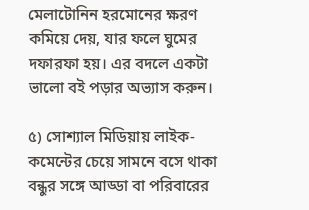মেলাটোনিন হরমোনের ক্ষরণ কমিয়ে দেয়, যার ফলে ঘুমের দফারফা হয়। এর বদলে একটা ভালো বই পড়ার অভ্যাস করুন।

৫) সোশ্যাল মিডিয়ায় লাইক-কমেন্টের চেয়ে সামনে বসে থাকা বন্ধুর সঙ্গে আড্ডা বা পরিবারের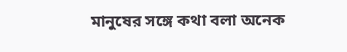মানুষের সঙ্গে কথা বলা অনেক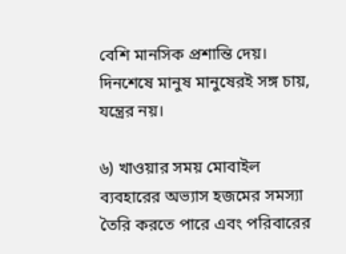বেশি মানসিক প্রশান্তি দেয়। দিনশেষে মানুষ মানুষেরই সঙ্গ চায়, যন্ত্রের নয়।

৬) খাওয়ার সময় মোবাইল ব্যবহারের অভ্যাস হজমের সমস্যা তৈরি করতে পারে এবং পরিবারের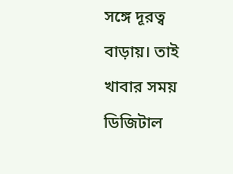সঙ্গে দূরত্ব বাড়ায়। তাই খাবার সময় ডিজিটাল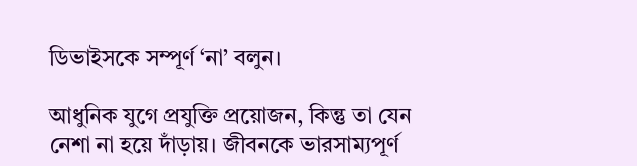ডিভাইসকে সম্পূর্ণ ‘না’ বলুন।

আধুনিক যুগে প্রযুক্তি প্রয়োজন, কিন্তু তা যেন নেশা না হয়ে দাঁড়ায়। জীবনকে ভারসাম্যপূর্ণ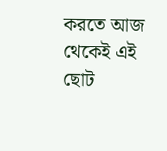করতে আজ থেকেই এই ছোট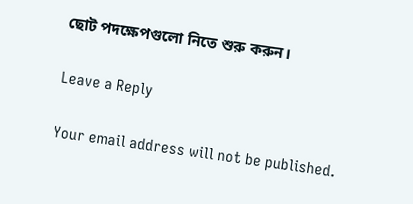ছোট পদক্ষেপগুলো নিতে শুরু করুন।

Leave a Reply

Your email address will not be published.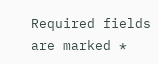Required fields are marked *